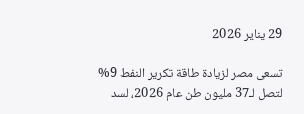29 يناير 2026

تسعى مصر لزيادة طاقة تكرير النفط 9% لتصل لـ37 مليون طن عام 2026، لسد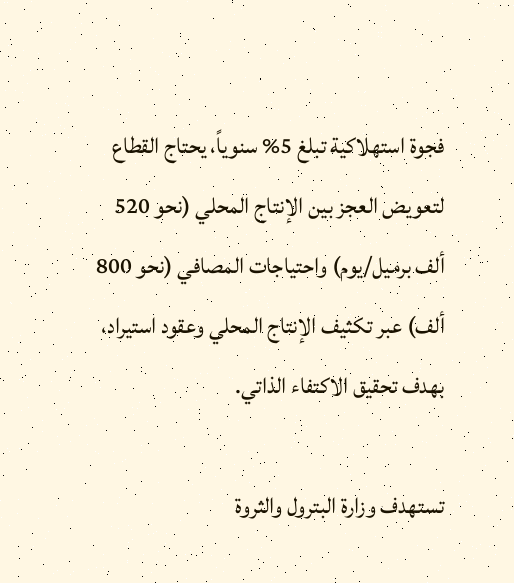فجوة استهلاكية تبلغ 5% سنوياً، يحتاج القطاع لتعويض العجز بين الإنتاج المحلي (نحو 520 ألف برميل/يوم) واحتياجات المصافي (نحو 800 ألف) عبر تكثيف الإنتاج المحلي وعقود استيراد، بهدف تحقيق الاكتفاء الذاتي.

تستهدف وزارة البترول والثروة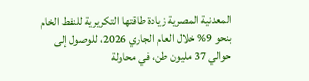المعدنية المصرية زيادة طاقتها التكريرية للنفط الخام بنحو 9% خلال العام الجاري 2026، للوصول إلى حوالي 37 مليون طن، في محاولة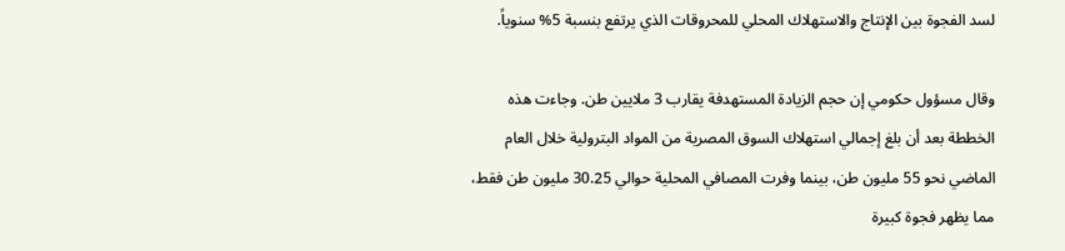لسد الفجوة بين الإنتاج والاستهلاك المحلي للمحروقات الذي يرتفع بنسبة 5% سنوياً.

وقال مسؤول حكومي إن حجم الزيادة المستهدفة يقارب 3 ملايين طن. وجاءت هذه الخططة بعد أن بلغ إجمالي استهلاك السوق المصرية من المواد البترولية خلال العام الماضي نحو 55 مليون طن، بينما وفرت المصافي المحلية حوالي 30.25 مليون طن فقط، مما يظهر فجوة كبيرة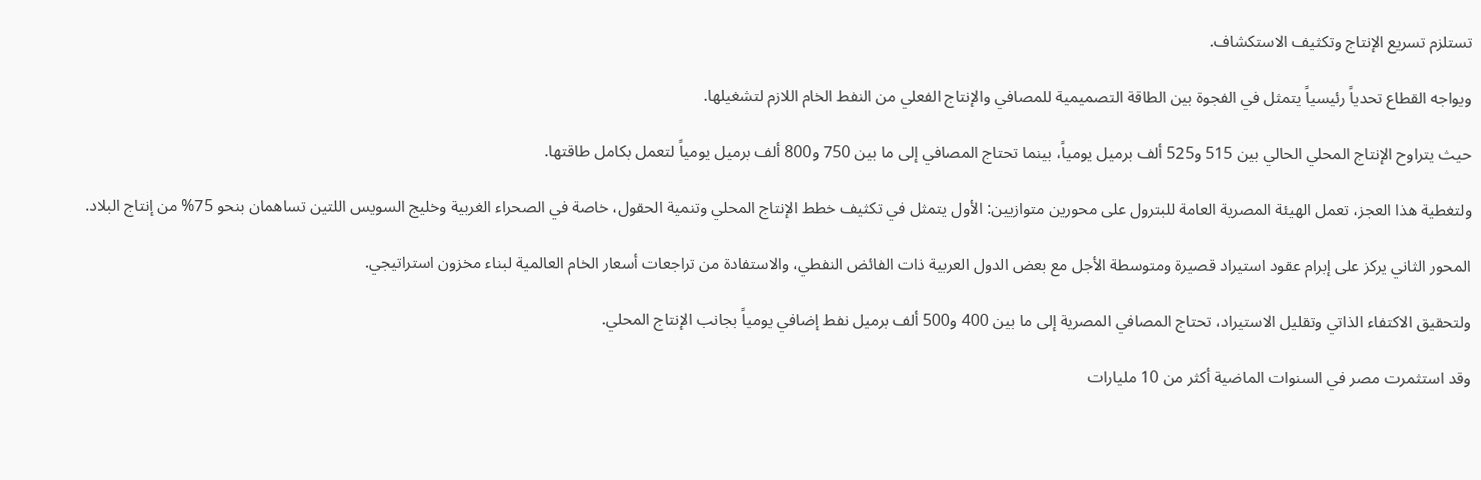تستلزم تسريع الإنتاج وتكثيف الاستكشاف.

ويواجه القطاع تحدياً رئيسياً يتمثل في الفجوة بين الطاقة التصميمية للمصافي والإنتاج الفعلي من النفط الخام اللازم لتشغيلها.

حيث يتراوح الإنتاج المحلي الحالي بين 515 و525 ألف برميل يومياً، بينما تحتاج المصافي إلى ما بين 750 و800 ألف برميل يومياً لتعمل بكامل طاقتها.

ولتغطية هذا العجز، تعمل الهيئة المصرية العامة للبترول على محورين متوازيين: الأول يتمثل في تكثيف خطط الإنتاج المحلي وتنمية الحقول، خاصة في الصحراء الغربية وخليج السويس اللتين تساهمان بنحو 75% من إنتاج البلاد.

المحور الثاني يركز على إبرام عقود استيراد قصيرة ومتوسطة الأجل مع بعض الدول العربية ذات الفائض النفطي، والاستفادة من تراجعات أسعار الخام العالمية لبناء مخزون استراتيجي.

ولتحقيق الاكتفاء الذاتي وتقليل الاستيراد، تحتاج المصافي المصرية إلى ما بين 400 و500 ألف برميل نفط إضافي يومياً بجانب الإنتاج المحلي.

وقد استثمرت مصر في السنوات الماضية أكثر من 10 مليارات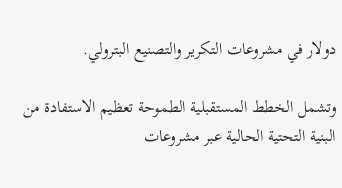دولار في مشروعات التكرير والتصنيع البترولي.

وتشمل الخطط المستقبلية الطموحة تعظيم الاستفادة من البنية التحتية الحالية عبر مشروعات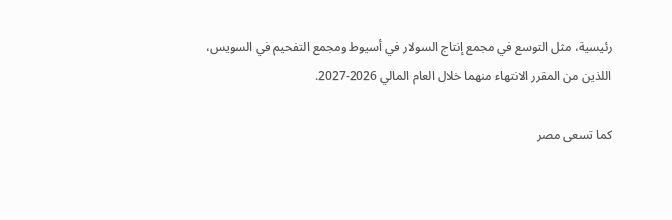رئيسية، مثل التوسع في مجمع إنتاج السولار في أسيوط ومجمع التفحيم في السويس، اللذين من المقرر الانتهاء منهما خلال العام المالي 2026-2027.

كما تسعى مصر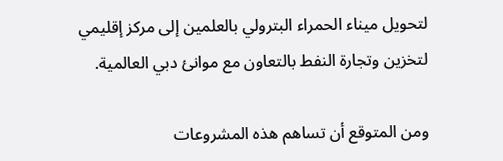لتحويل ميناء الحمراء البترولي بالعلمين إلى مركز إقليمي لتخزين وتجارة النفط بالتعاون مع موانئ دبي العالمية.

ومن المتوقع أن تساهم هذه المشروعات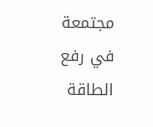مجتمعة في رفع الطاقة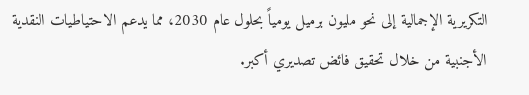التكريرية الإجمالية إلى نحو مليون برميل يومياً بحلول عام 2030، مما يدعم الاحتياطيات النقدية الأجنبية من خلال تحقيق فائض تصديري أكبر.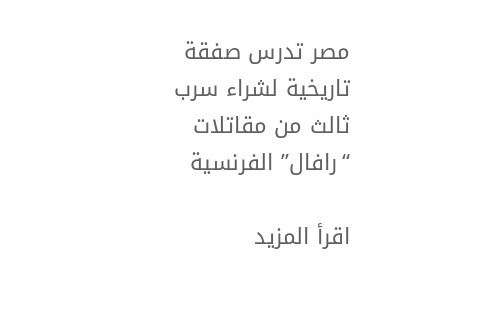مصر تدرس صفقة تاريخية لشراء سرب ثالث من مقاتلات “رافال” الفرنسية

اقرأ المزيد